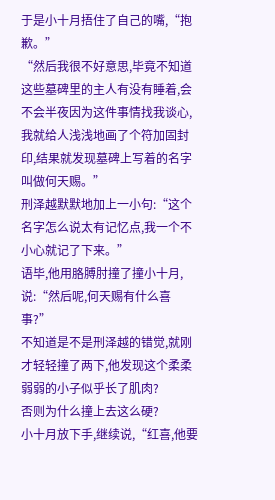于是小十月捂住了自己的嘴,“抱歉。”
“然后我很不好意思,毕竟不知道这些墓碑里的主人有没有睡着,会不会半夜因为这件事情找我谈心,我就给人浅浅地画了个符加固封印,结果就发现墓碑上写着的名字叫做何天赐。”
刑泽越默默地加上一小句:“这个名字怎么说太有记忆点,我一个不小心就记了下来。”
语毕,他用胳膊肘撞了撞小十月,说:“然后呢,何天赐有什么喜事?”
不知道是不是刑泽越的错觉,就刚才轻轻撞了两下,他发现这个柔柔弱弱的小子似乎长了肌肉?
否则为什么撞上去这么硬?
小十月放下手,继续说,“红喜,他要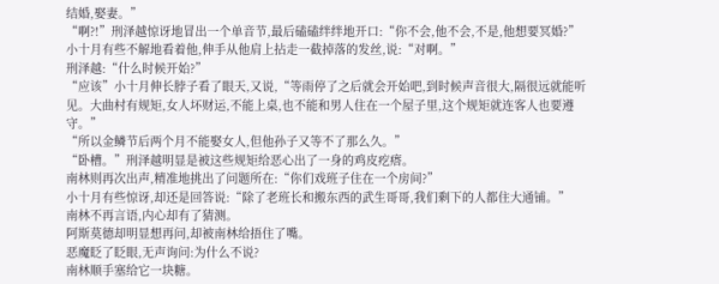结婚,娶妻。”
“啊?!”刑泽越惊讶地冒出一个单音节,最后磕磕绊绊地开口:“你不会,他不会,不是,他想要冥婚?”
小十月有些不解地看着他,伸手从他肩上拈走一截掉落的发丝,说:“对啊。”
刑泽越:“什么时候开始?”
“应该”小十月伸长脖子看了眼天,又说,“等雨停了之后就会开始吧,到时候声音很大,隔很远就能听见。大曲村有规矩,女人坏财运,不能上桌,也不能和男人住在一个屋子里,这个规矩就连客人也要遵守。”
“所以金鳞节后两个月不能娶女人,但他孙子又等不了那么久。”
“卧槽。”刑泽越明显是被这些规矩给恶心出了一身的鸡皮疙瘩。
南林则再次出声,精准地挑出了问题所在:“你们戏班子住在一个房间?”
小十月有些惊讶,却还是回答说:“除了老班长和搬东西的武生哥哥,我们剩下的人都住大通铺。”
南林不再言语,内心却有了猜测。
阿斯莫德却明显想再问,却被南林给捂住了嘴。
恶魔眨了眨眼,无声询问:为什么不说?
南林顺手塞给它一块糖。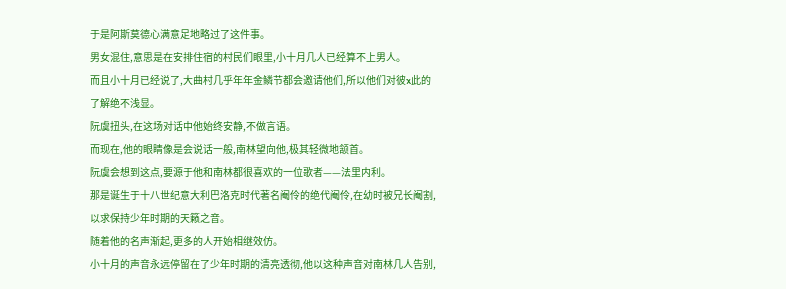于是阿斯莫德心满意足地略过了这件事。
男女混住,意思是在安排住宿的村民们眼里,小十月几人已经算不上男人。
而且小十月已经说了,大曲村几乎年年金鳞节都会邀请他们,所以他们对彼x此的了解绝不浅显。
阮虞扭头,在这场对话中他始终安静,不做言语。
而现在,他的眼睛像是会说话一般,南林望向他,极其轻微地颔首。
阮虞会想到这点,要源于他和南林都很喜欢的一位歌者——法里内利。
那是诞生于十八世纪意大利巴洛克时代著名阉伶的绝代阉伶,在幼时被兄长阉割,以求保持少年时期的天籁之音。
随着他的名声渐起,更多的人开始相继效仿。
小十月的声音永远停留在了少年时期的清亮透彻,他以这种声音对南林几人告别,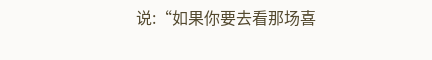说:“如果你要去看那场喜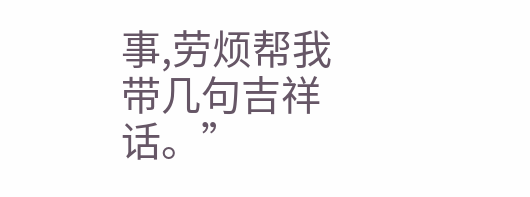事,劳烦帮我带几句吉祥话。”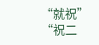“就祝”
“祝二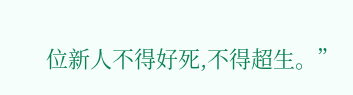位新人不得好死,不得超生。”